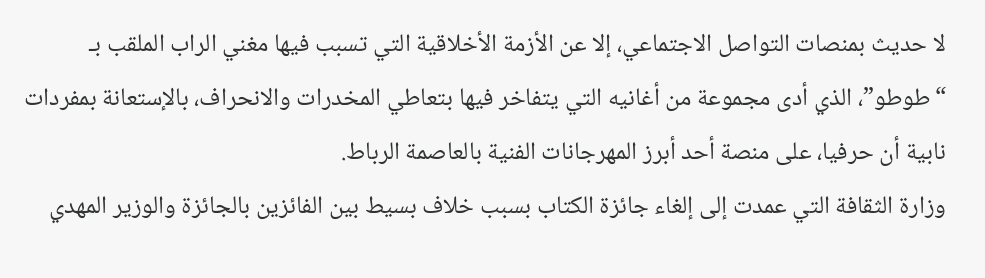لا حديث بمنصات التواصل الاجتماعي، إلا عن الأزمة الأخلاقية التي تسبب فيها مغني الراب الملقب بـ “طوطو”، الذي أدى مجموعة من أغانيه التي يتفاخر فيها بتعاطي المخدرات والانحراف، بالإستعانة بمفردات نابية أن حرفيا، على منصة أحد أبرز المهرجانات الفنية بالعاصمة الرباط.
وزارة الثقافة التي عمدت إلى إلغاء جائزة الكتاب بسبب خلاف بسيط بين الفائزين بالجائزة والوزير المهدي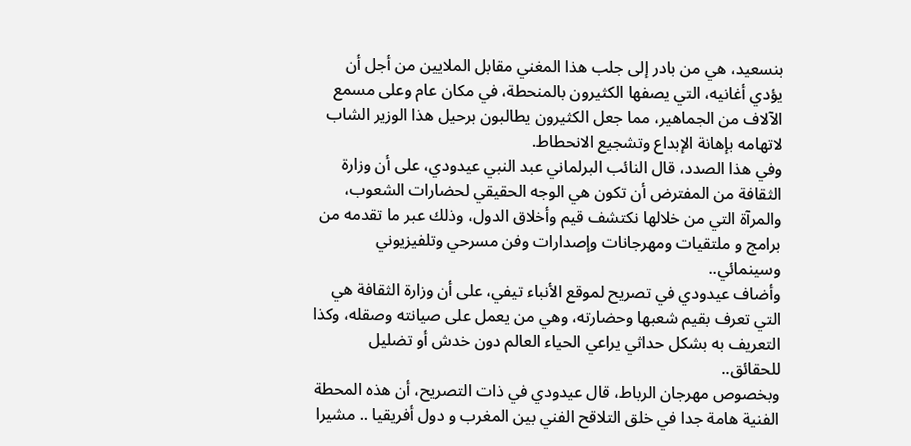بنسعيد، هي من بادر إلى جلب هذا المغني مقابل الملايين من أجل أن يؤدي أغانيه، التي يصفها الكثيرون بالمنحطة، في مكان عام وعلى مسمع الآلاف من الجماهير، مما جعل الكثيرون يطالبون برحيل هذا الوزير الشاب لاتهامه بإهانة الإبداع وتشجيع الانحطاط.
وفي هذا الصدد، قال النائب البرلماني عبد النبي عيدودي، على أن وزارة الثقافة من المفترض أن تكون هي الوجه الحقيقي لحضارات الشعوب، والمرآة التي من خلالها نكتشف قيم وأخلاق الدول، وذلك عبر ما تقدمه من برامج و ملتقيات ومهرجانات وإصدارات وفن مسرحي وتلفيزيوني وسينمائي..
وأضاف عيدودي في تصريح لموقع الأنباء تيفي، على أن وزارة الثقافة هي التي تعرف بقيم شعبها وحضارته، وهي من يعمل على صيانته وصقله، وكذا التعريف به بشكل حداثي يراعي الحياء العالم دون خدش أو تضليل للحقائق..
وبخصوص مهرجان الرباط، قال عيدودي في ذات التصريح، أن هذه المحطة الفنية هامة جدا في خلق التلاقح الفني بين المغرب و دول أفريقيا .. مشيرا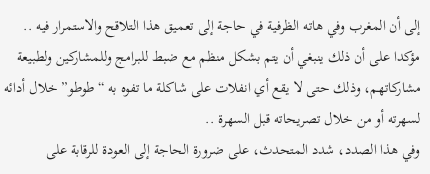إلى أن المغرب وفي هاته الظرفية في حاجة إلى تعميق هذا التلاقح والاستمرار فيه .. مؤكدا على أن ذلك ينبغي أن يتم بشكل منظم مع ضبط للبرامج وللمشاركين ولطبيعة مشاركاتهم، وذلك حتى لا يقع أي انفلات على شاكلة ما تفوه به “طوطو” خلال أدائه لسهرته أو من خلال تصريحاته قبل السهرة ..
وفي هذا الصدد، شدد المتحدث، على ضرورة الحاجة إلى العودة للرقابة على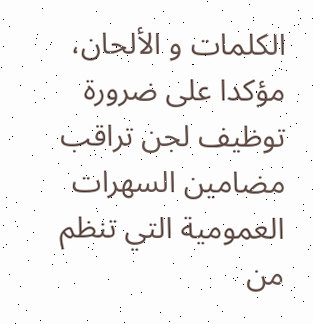الكلمات و الألحان، مؤكدا على ضرورة توظيف لجن تراقب مضامين السهرات العمومية التي تنظم من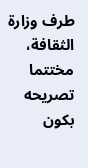طرف وزارة الثقافة، مختتما تصريحه بكون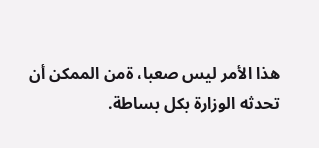هذا الأمر ليس صعبا، ةمن الممكن أن تحدثه الوزارة بكل بساطة.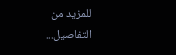للمزيد من التفاصيل...